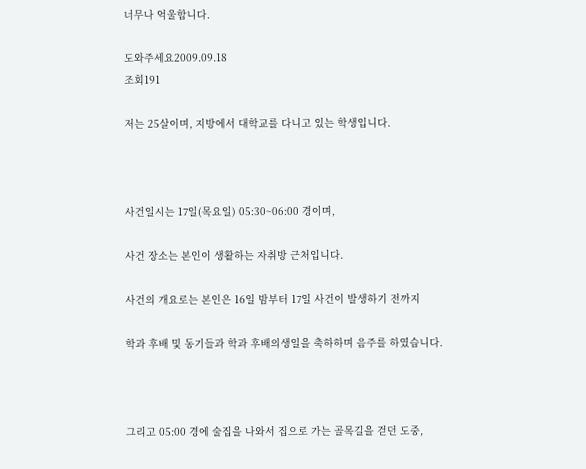너무나 억울합니다.

도와주세요2009.09.18
조회191

저는 25살이며, 지방에서 대학교를 다니고 있는 학생입니다.



사건일시는 17일(목요일) 05:30~06:00 경이며,

사건 장소는 본인이 생활하는 자취방 근처입니다.

사건의 개요로는 본인은 16일 밤부터 17일 사건이 발생하기 전까지

학과 후배 및 동기들과 학과 후배의생일을 축하하며 음주를 하였습니다.



그리고 05:00 경에 술집을 나와서 집으로 가는 골목길을 걷던 도중,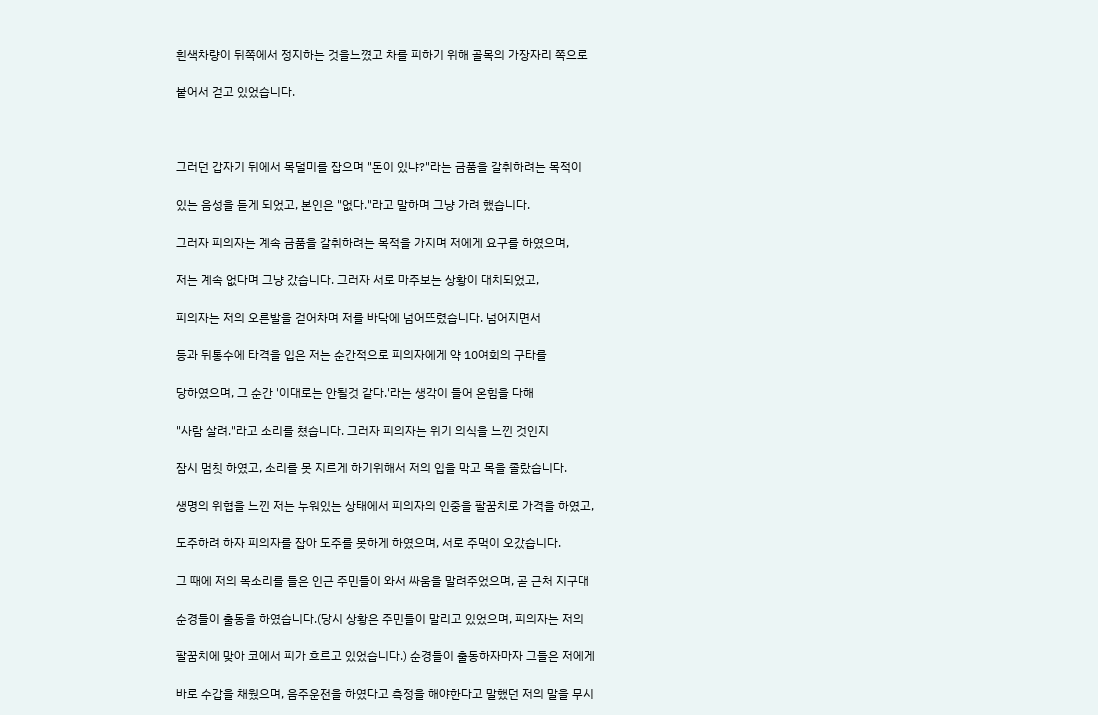흰색차량이 뒤쪽에서 정지하는 것을느꼈고 차를 피하기 위해 골목의 가장자리 쪽으로

붙어서 걷고 있었습니다.



그러던 갑자기 뒤에서 목덜미를 잡으며 "돈이 있냐?"라는 금품을 갈취하려는 목적이

있는 음성을 듣게 되었고, 본인은 "없다."라고 말하며 그냥 가려 했습니다.

그러자 피의자는 계속 금품을 갈취하려는 목적을 가지며 저에게 요구를 하였으며,

저는 계속 없다며 그냥 갔습니다. 그러자 서로 마주보는 상황이 대치되었고,

피의자는 저의 오른발을 걷어차며 저를 바닥에 넘어뜨렸습니다. 넘어지면서

등과 뒤통수에 타격을 입은 저는 순간적으로 피의자에게 약 10여회의 구타를

당하였으며, 그 순간 '이대로는 안될것 같다.'라는 생각이 들어 온힘을 다해

"사람 살려."라고 소리를 쳤습니다. 그러자 피의자는 위기 의식을 느낀 것인지

잠시 멈칫 하였고, 소리를 못 지르게 하기위해서 저의 입을 막고 목을 졸랐습니다.

생명의 위협을 느낀 저는 누워있는 상태에서 피의자의 인중을 팔꿈치로 가격을 하였고,

도주하려 하자 피의자를 잡아 도주를 못하게 하였으며, 서로 주먹이 오갔습니다.

그 때에 저의 목소리를 들은 인근 주민들이 와서 싸움을 말려주었으며, 곧 근처 지구대

순경들이 출동을 하였습니다.(당시 상황은 주민들이 말리고 있었으며, 피의자는 저의

팔꿈치에 맞아 코에서 피가 흐르고 있었습니다.) 순경들이 출동하자마자 그들은 저에게

바로 수갑을 채웠으며, 음주운전을 하였다고 측정을 해야한다고 말했던 저의 말을 무시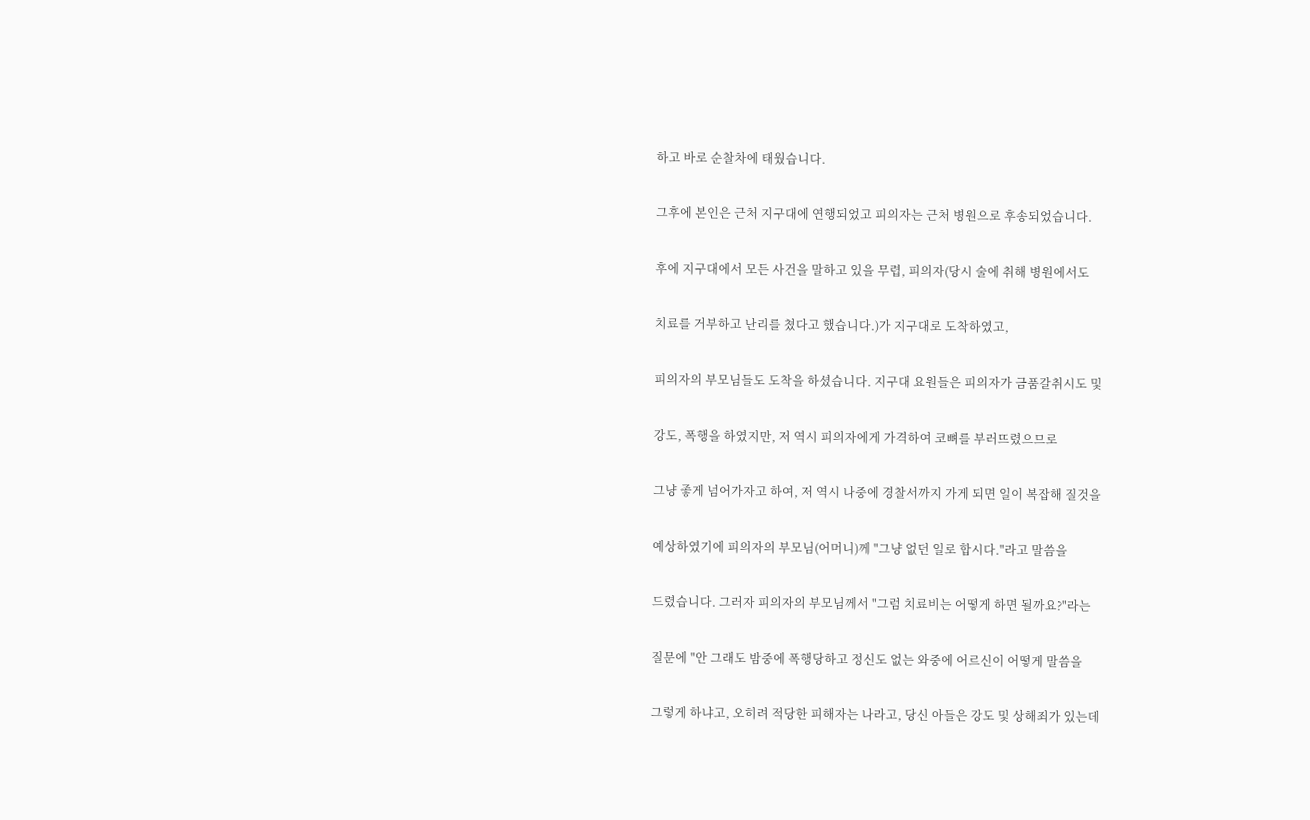하고 바로 순찰차에 태웠습니다.

그후에 본인은 근처 지구대에 연행되었고 피의자는 근처 병원으로 후송되었습니다.

후에 지구대에서 모든 사건을 말하고 있을 무렵, 피의자(당시 술에 취해 병원에서도

치료를 거부하고 난리를 쳤다고 했습니다.)가 지구대로 도착하였고,

피의자의 부모님들도 도착을 하셨습니다. 지구대 요원들은 피의자가 금품갈취시도 및

강도, 폭행을 하였지만, 저 역시 피의자에게 가격하여 코뼈를 부러뜨렸으므로

그냥 좋게 넘어가자고 하여, 저 역시 나중에 경찰서까지 가게 되면 일이 복잡해 질것을

예상하였기에 피의자의 부모님(어머니)께 "그냥 없던 일로 합시다."라고 말씀을

드렸습니다. 그러자 피의자의 부모님께서 "그럼 치료비는 어떻게 하면 될까요?"라는

질문에 "안 그래도 밤중에 폭행당하고 정신도 없는 와중에 어르신이 어떻게 말씀을

그렇게 하냐고, 오히려 적당한 피해자는 나라고, 당신 아들은 강도 및 상해죄가 있는데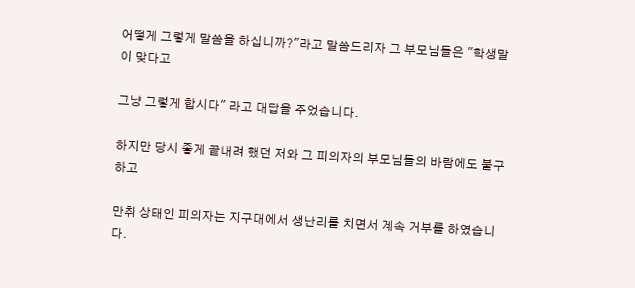어떻게 그렇게 말씀을 하십니까?"라고 말씀드리자 그 부모님들은 "학생말이 맞다고

그냥 그렇게 합시다" 라고 대답을 주었습니다.

하지만 당시 좋게 끝내려 했던 저와 그 피의자의 부모님들의 바람에도 불구하고

만취 상태인 피의자는 지구대에서 생난리를 치면서 계속 거부를 하였습니다.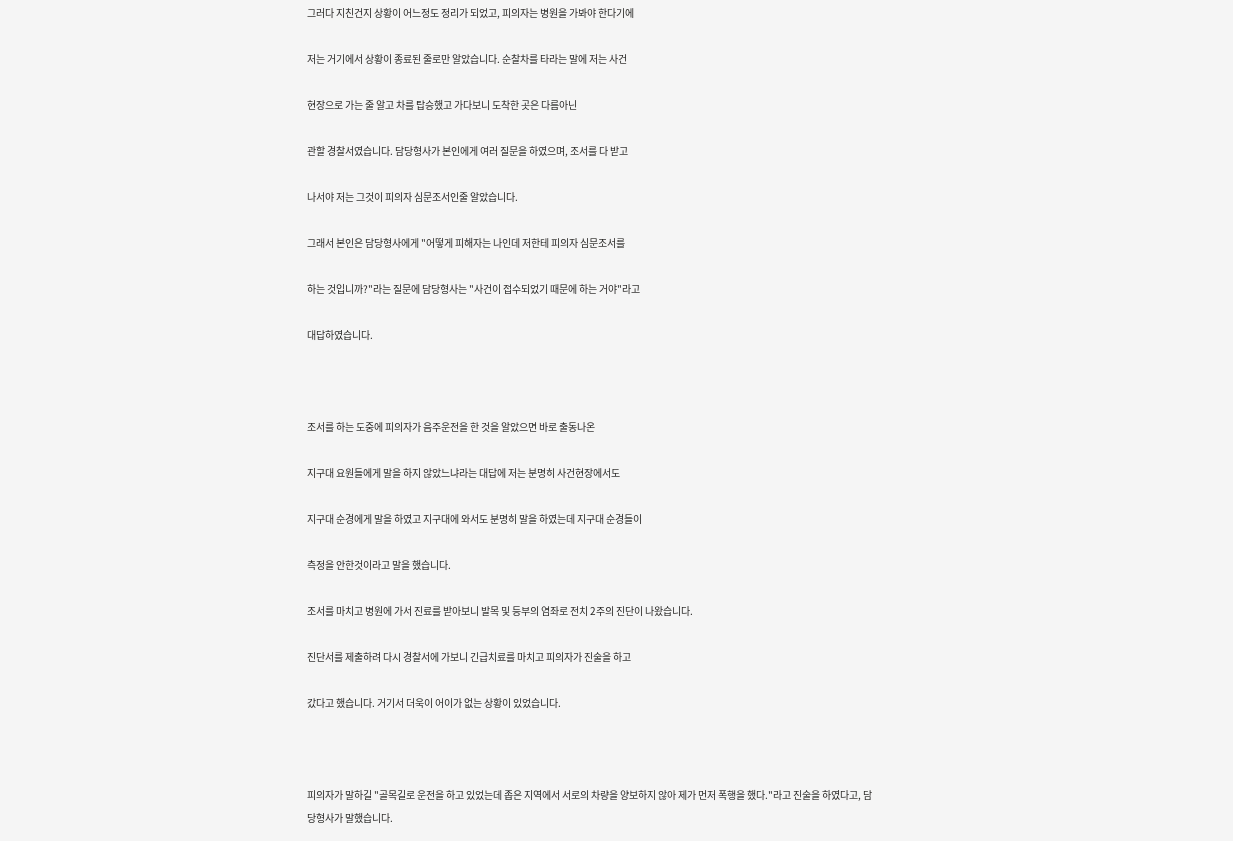그러다 지친건지 상황이 어느정도 정리가 되었고, 피의자는 병원을 가봐야 한다기에

저는 거기에서 상황이 종료된 줄로만 알았습니다. 순찰차를 타라는 말에 저는 사건

현장으로 가는 줄 알고 차를 탑승했고 가다보니 도착한 곳은 다름아닌

관할 경찰서였습니다. 담당형사가 본인에게 여러 질문을 하였으며, 조서를 다 받고

나서야 저는 그것이 피의자 심문조서인줄 알았습니다.

그래서 본인은 담당형사에게 "어떻게 피해자는 나인데 저한테 피의자 심문조서를

하는 것입니까?"라는 질문에 담당형사는 "사건이 접수되었기 때문에 하는 거야"라고

대답하였습니다.



조서를 하는 도중에 피의자가 음주운전을 한 것을 알았으면 바로 출동나온

지구대 요원들에게 말을 하지 않았느냐라는 대답에 저는 분명히 사건현장에서도

지구대 순경에게 말을 하였고 지구대에 와서도 분명히 말을 하였는데 지구대 순경들이

측정을 안한것이라고 말을 했습니다.

조서를 마치고 병원에 가서 진료를 받아보니 발목 및 등부의 염좌로 전치 2주의 진단이 나왔습니다.

진단서를 제출하려 다시 경찰서에 가보니 긴급치료를 마치고 피의자가 진술을 하고

갔다고 했습니다. 거기서 더욱이 어이가 없는 상황이 있었습니다.



피의자가 말하길 "골목길로 운전을 하고 있었는데 좁은 지역에서 서로의 차량을 양보하지 않아 제가 먼저 폭행을 했다."라고 진술을 하였다고, 담당형사가 말했습니다.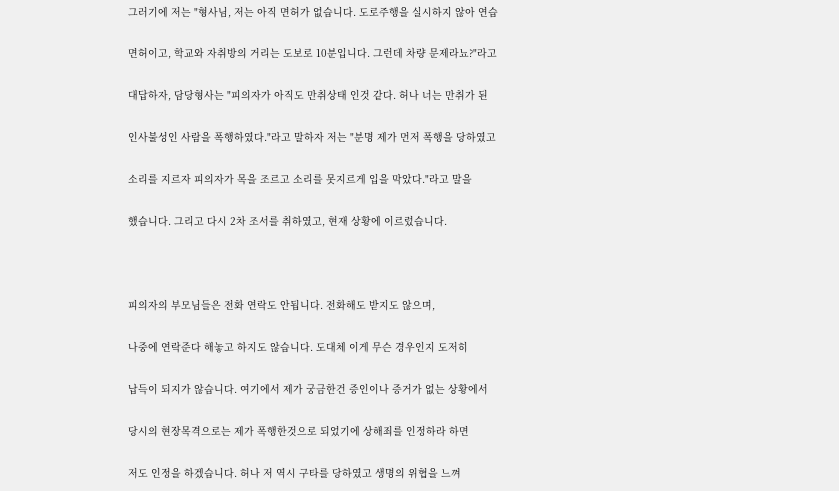그러기에 저는 "형사님, 저는 아직 면허가 없습니다. 도로주행을 실시하지 않아 연습

면허이고, 학교와 자취방의 거리는 도보로 10분입니다. 그런데 차량 문제라뇨?"라고

대답하자, 담당형사는 "피의자가 아직도 만취상태 인것 같다. 허나 너는 만취가 된

인사불성인 사람을 폭행하였다."라고 말하자 저는 "분명 제가 먼저 폭행을 당하였고

소리를 지르자 피의자가 목을 조르고 소리를 못지르게 입을 막았다."라고 말을

했습니다. 그리고 다시 2차 조서를 취하였고, 현재 상황에 이르렀습니다.



피의자의 부모님들은 전화 연락도 안됩니다. 전화해도 받지도 않으며,

나중에 연락준다 해놓고 하지도 않습니다. 도대체 이게 무슨 경우인지 도저히

납득이 되지가 않습니다. 여기에서 제가 궁금한건 증인이나 증거가 없는 상황에서

당시의 현장목격으로는 제가 폭행한것으로 되었기에 상해죄를 인정하라 하면

저도 인정을 하겠습니다. 허나 저 역시 구타를 당하였고 생명의 위협을 느껴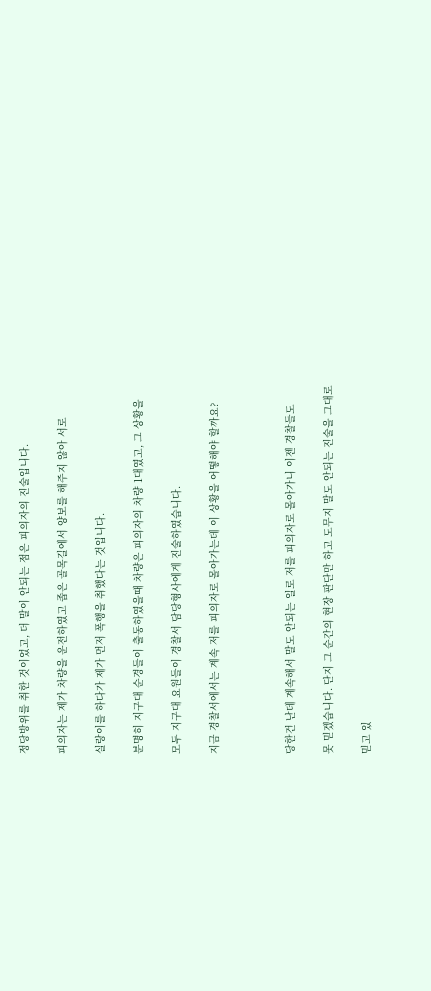정당방위를 취한 것이었고, 더 말이 안되는 점은 피의자의 진술입니다.

피의자는 제가 차량을 운전하였고 좁은 골목길에서 양보를 해주지 않아 서로

실랑이를 하다가 제가 먼저 폭행을 취했다는 것입니다.

분명히 지구대 순경들이 출동하였을때 차량은 피의자의 차량 1대였고, 그 상황을

모두 지구대 요원들이 경찰서 담당형사에게 진술하였습니다.

지금 경찰서에서는 계속 저를 피의자로 몰아가는데 이 상황을 어떻해야 할까요?



당한건 난데 계속해서 말도 안되는 일로 저를 피의자로 몰아가니 이젠 경찰들도

못 믿겠습니다. 단지 그 순간의 현장 판단만 하고 도무지 말도 안되는 진술을 그대로

믿고 있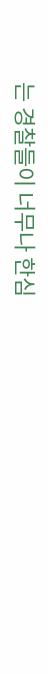는 경찰들이 너무나 한심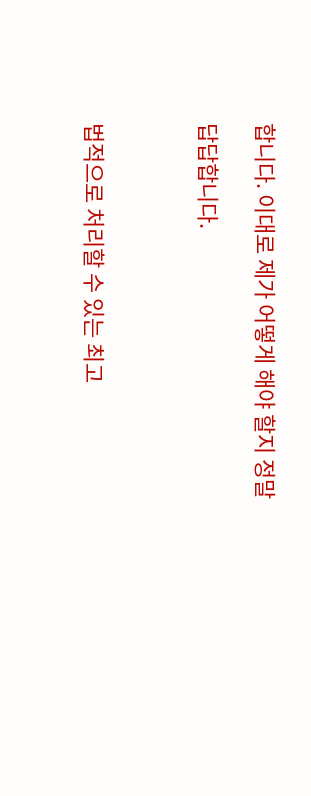합니다. 이대로 제가 어떻게 해야 할지 정말

답답합니다.



법적으로 처리할 수 있는 최고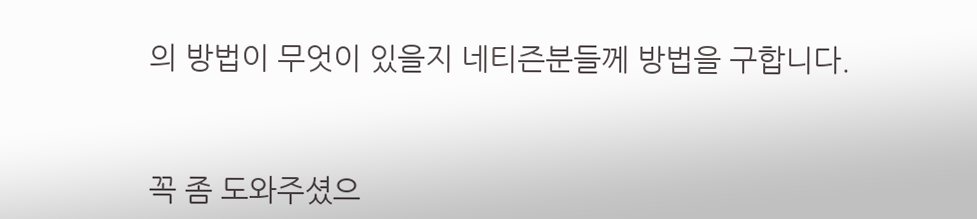의 방법이 무엇이 있을지 네티즌분들께 방법을 구합니다.



꼭 좀 도와주셨으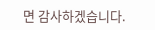면 감사하겠습니다.